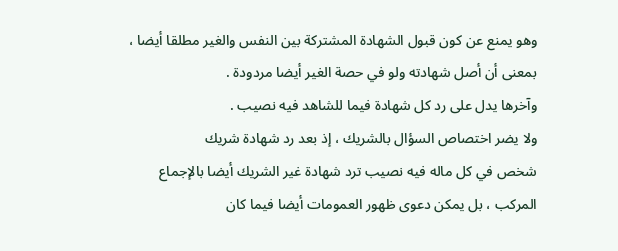وهو يمنع عن كون قبول الشهادة المشتركة بين النفس والغير مطلقا أيضا ،
بمعنى أن أصل شهادته ولو في حصة الغير أيضا مردودة .
وآخرها يدل على رد كل شهادة فيما للشاهد فيه نصيب .
ولا يضر اختصاص السؤال بالشريك ، إذ بعد رد شهادة شريك
شخص في كل ماله فيه نصيب ترد شهادة غير الشريك أيضا بالإجماع
المركب ، بل يمكن دعوى ظهور العمومات أيضا فيما كان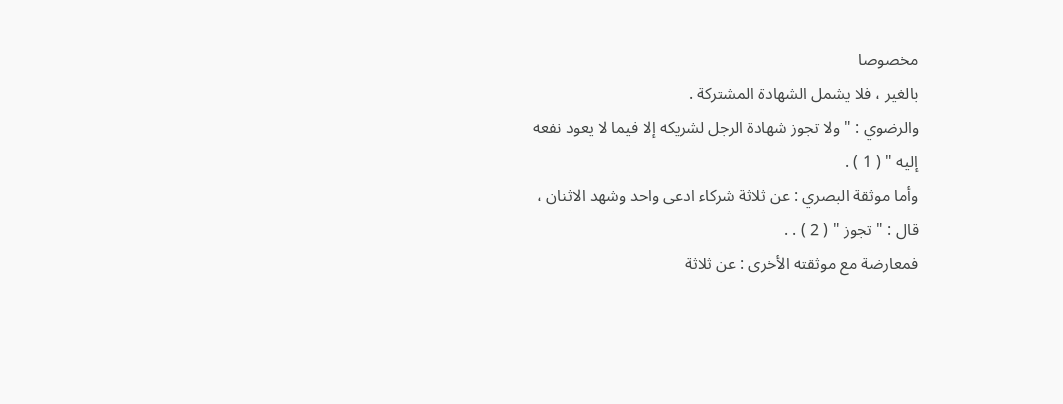مخصوصا
بالغير ، فلا يشمل الشهادة المشتركة .
والرضوي : " ولا تجوز شهادة الرجل لشريكه إلا فيما لا يعود نفعه
إليه " ( 1 ) .
وأما موثقة البصري : عن ثلاثة شركاء ادعى واحد وشهد الاثنان ،
قال : " تجوز " ( 2 ) . .
فمعارضة مع موثقته الأخرى : عن ثلاثة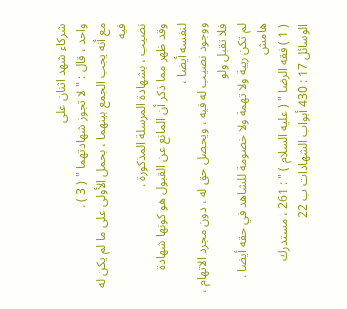شركاء شهد اثنان على
واحد ، قال : " لا تجوز شهادتهما " ( 3 ) .
مع أنه يجب الجمع بينهما ، بحمل الأولى على ما لم يكن له فيه
نصيب ، بشهادة المرسلة المذكورة .
وقد ظهر مما ذكر أن المانع عن القبول هو كونها شهادة لنفسه أيضا ،
ووجود نصيب له فيه ، ويحصل حق له ، دون مجرد الاتهام ، فلا تقبل ولو
لم تكن ريبة ولا تهمة ولا خصومة للشاهد في حقه أيضا .
هامش
( 1 ) فقه الرضا " ( عليه السلام ) " : 261 ، مستدرك الوسائل 17 : 430 أبواب الشهادات ب 22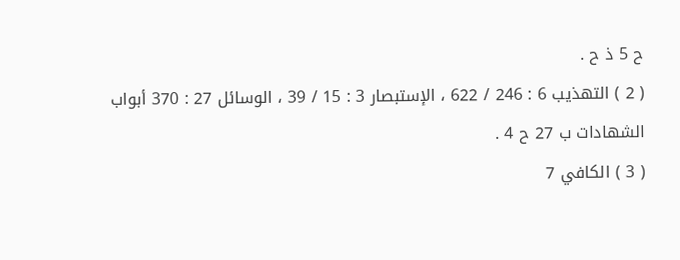ح 5 ذ ح .
( 2 ) التهذيب 6 : 246 / 622 ، الإستبصار 3 : 15 / 39 ، الوسائل 27 : 370 أبواب
الشهادات ب 27 ح 4 .
( 3 ) الكافي 7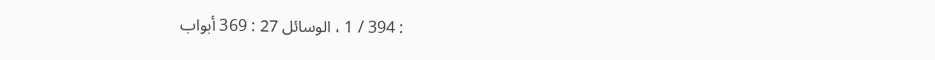: 394 / 1 ، الوسائل 27 : 369 أبواب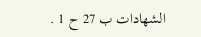الشهادات ب 27 ح 1 .